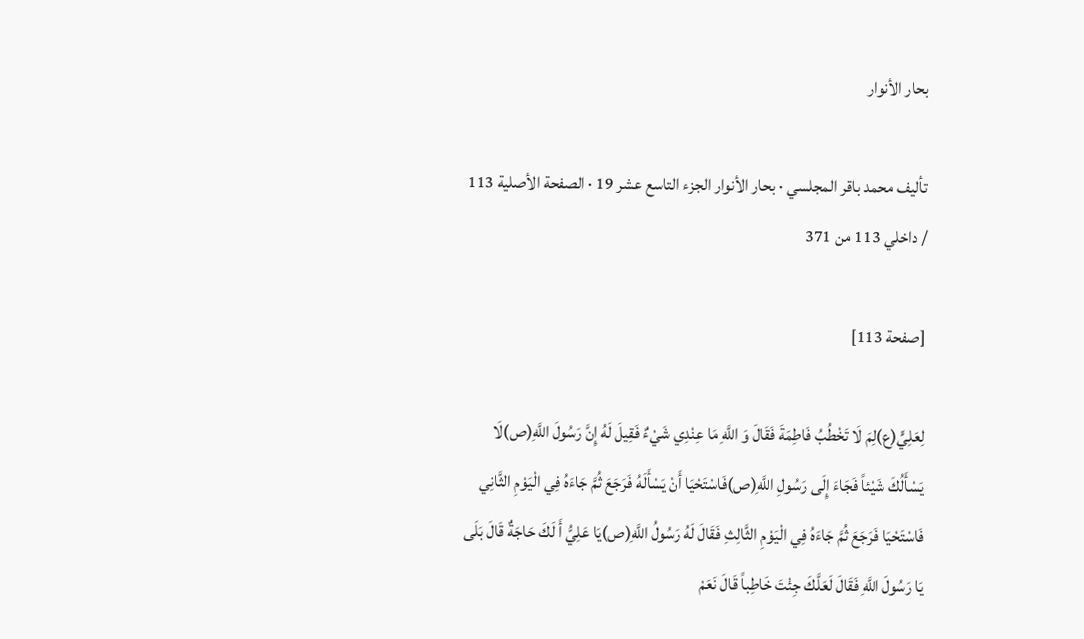بحار الأنوار

تأليف محمد باقر المجلسي · بحار الأنوار الجزء التاسع عشر 19 · الصفحة الأصلية 113 / داخلي 113 من 371

[صفحة 113]

لِعَلِيٍّ(ع)لِمَ لَا تَخْطُبُ فَاطِمَةَ فَقَالَ وَ اللَّهِ مَا عِنْدِي شَيْءٌ فَقِيلَ لَهُ إِنَّ رَسُولَ اللَّهِ(ص)لَا يَسْأَلُكَ شَيْئاً فَجَاءَ إِلَى رَسُولِ اللَّهِ(ص)فَاسْتَحْيَا أَنْ يَسْأَلَهُ فَرَجَعَ ثُمَّ جَاءَهُ فِي الْيَوْمِ الثَّانِي فَاسْتَحْيَا فَرَجَعَ ثُمَّ جَاءَهُ فِي الْيَوْمِ الثَّالِثِ فَقَالَ لَهُ رَسُولُ اللَّهِ(ص)يَا عَلِيُّ أَ لَكَ حَاجَةٌ قَالَ بَلَى يَا رَسُولَ اللَّهِ فَقَالَ لَعَلَّكَ جِئْتَ خَاطِباً قَالَ نَعَمْ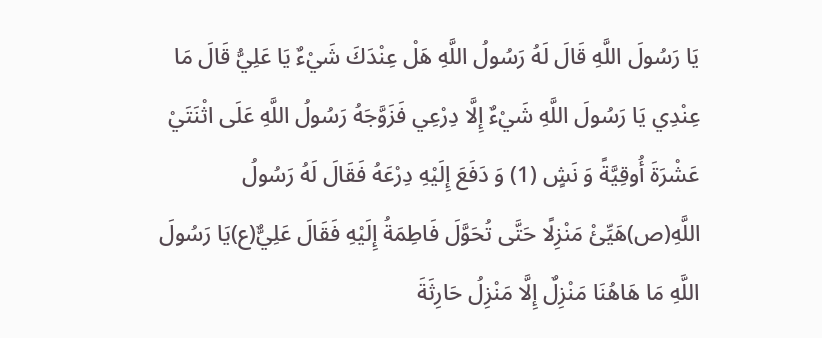يَا رَسُولَ اللَّهِ قَالَ لَهُ رَسُولُ اللَّهِ هَلْ عِنْدَكَ شَيْءٌ يَا عَلِيُّ قَالَ مَا عِنْدِي يَا رَسُولَ اللَّهِ شَيْءٌ إِلَّا دِرْعِي فَزَوَّجَهُ رَسُولُ اللَّهِ عَلَى اثْنَتَيْ عَشْرَةَ أُوقِيَّةً وَ نَشٍ (1) وَ دَفَعَ إِلَيْهِ دِرْعَهُ فَقَالَ لَهُ رَسُولُ اللَّهِ(ص)هَيِّئْ مَنْزِلًا حَتَّى تُحَوَّلَ فَاطِمَةُ إِلَيْهِ فَقَالَ عَلِيٌّ(ع)يَا رَسُولَ اللَّهِ مَا هَاهُنَا مَنْزِلٌ إِلَّا مَنْزِلُ حَارِثَةَ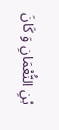بْنِ النُّعْمَانِ وَ كَانَ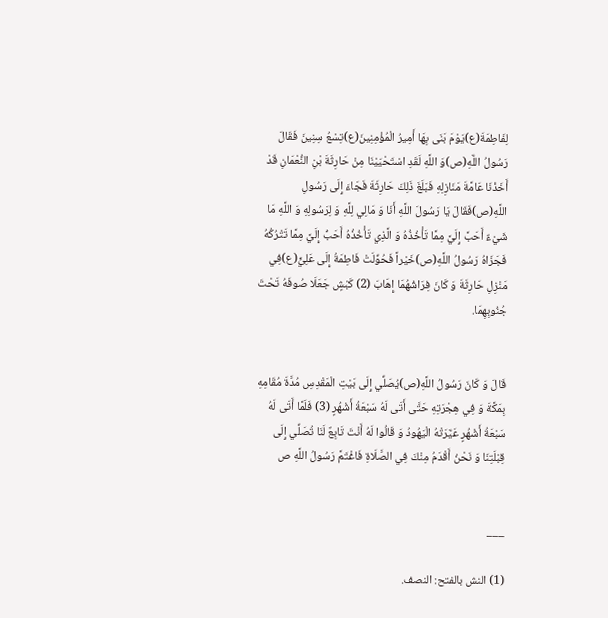لِفَاطِمَةَ(ع)يَوْمَ بَنَى بِهَا أَمِيرُ الْمُؤْمِنِينَ(ع)تِسْعُ سِنِينَ فَقَالَ رَسُولُ اللَّهِ(ص)وَ اللَّهِ لَقَدِ اسْتَحْيَيْنَا مِنْ حَارِثَةَ بْنِ النُّعْمَانِ قَدْ أَخَذْنَا عَامَّةَ مَنَازِلِهِ فَبَلَغَ ذَلِكَ حَارِثَةَ فَجَاءَ إِلَى رَسُولِ اللَّهِ(ص)فَقَالَ يَا رَسُولَ اللَّهِ أَنَا وَ مَالِي لِلَّهِ وَ لِرَسُولِهِ وَ اللَّهِ مَا شَيْءٌ أَحَبَّ إِلَيَّ مِمَّا تَأْخُذُهُ وَ الَّذِي تَأْخُذُهُ أَحَبُّ إِلَيَّ مِمَّا تَتْرُكُهُ فَجَزَاهُ رَسُولُ اللَّهِ(ص)خَيْراً فَحُوِّلَتْ فَاطِمَةُ إِلَى عَلِيٍّ(ع)فِي مَنْزِلِ حَارِثَةَ وَ كَانَ فِرَاشُهُمَا إِهَابَ (2) كَبْشٍ جَعَلَا صُوفَهُ تَحْتَ جُنُوبِهِمَا.


قَالَ وَ كَانَ رَسُولُ اللَّهِ(ص)يُصَلِّي إِلَى بَيْتِ الْمَقْدِسِ مُدَّةَ مُقَامِهِ بِمَكَّةَ وَ فِي هِجْرَتِهِ حَتَّى أَتَى لَهُ سَبْعَةُ أَشْهُرٍ (3) فَلَمَّا أَتَى لَهُ سَبْعَةُ أَشْهُرٍ عَيَّرَتْهُ الْيَهُودُ وَ قَالُوا لَهُ أَنْتَ تَابِعٌ لَنَا تُصَلِّي إِلَى قِبْلَتِنَا وَ نَحْنُ أَقْدَمُ مِنْكَ فِي الصَّلَاةِ فَاغْتَمَّ رَسُولُ اللَّهِ ص


___

(1) النش بالفتح: النصف.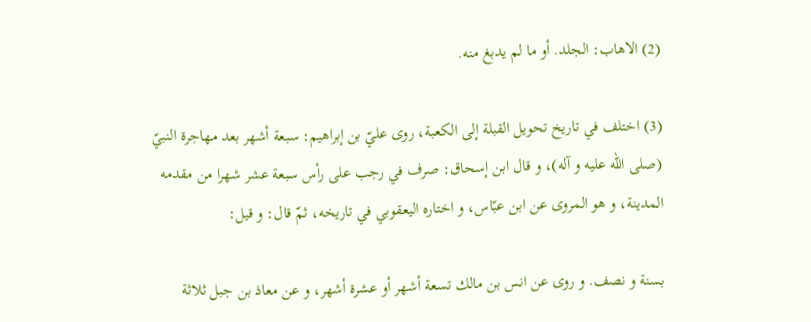(2) الاهاب: الجلد. أو ما لم يدبغ منه.

(3) اختلف في تاريخ تحويل القبلة إلى الكعبة، روى عليّ بن إبراهيم: سبعة أشهر بعد مهاجرة النبيّ (صلى الله عليه و آله)، و قال ابن إسحاق: صرف في رجب على رأس سبعة عشر شهرا من مقدمه المدينة، و هو المروى عن ابن عبّاس، و اختاره اليعقوبي في تاريخه، ثمّ قال: و قيل:

بسنة و نصف. و روى عن انس بن مالك تسعة أشهر أو عشرة أشهر، و عن معاذ بن جبل ثلاثة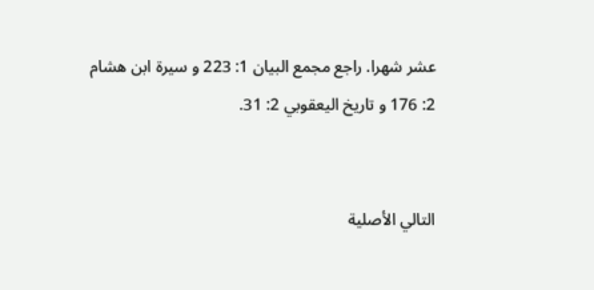عشر شهرا. راجع مجمع البيان 1: 223 و سيرة ابن هشام 2: 176 و تاريخ اليعقوبي 2: 31.


التالي الأصلية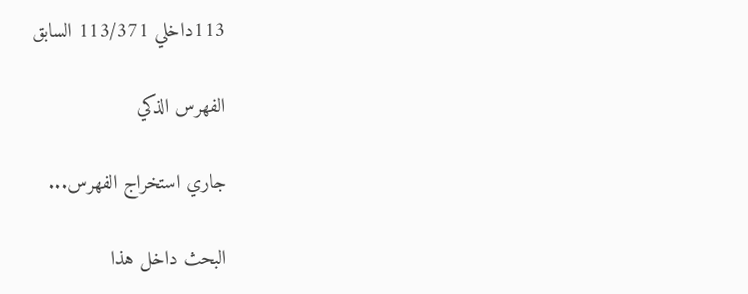113داخلي 113/371 السابق

الفهرس الذكي

جاري استخراج الفهرس...

البحث داخل هذا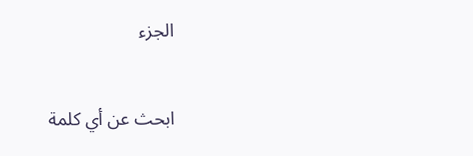الجزء

ابحث عن أي كلمة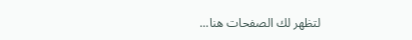لتظهر لك الصفحات هنا...